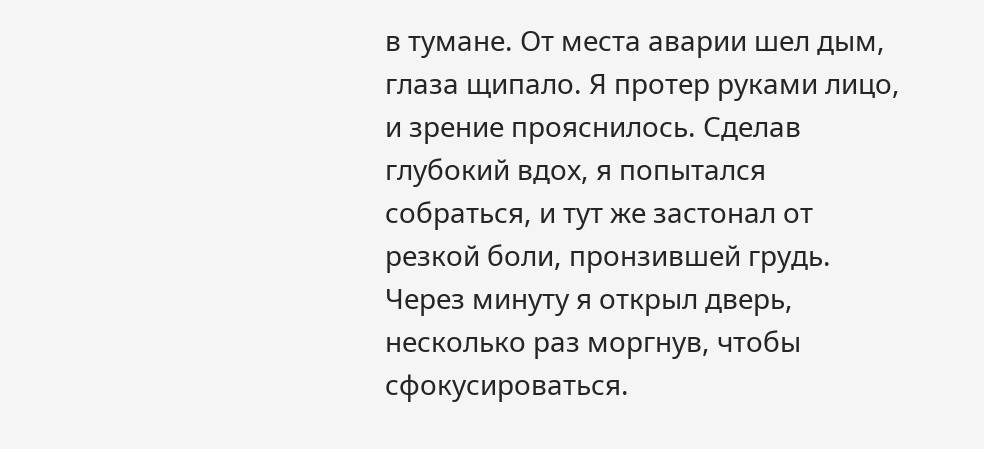в тумане. От места аварии шел дым, глаза щипало. Я протер руками лицо, и зрение прояснилось. Сделав глубокий вдох, я попытался собраться, и тут же застонал от резкой боли, пронзившей грудь.
Через минуту я открыл дверь, несколько раз моргнув, чтобы сфокусироваться.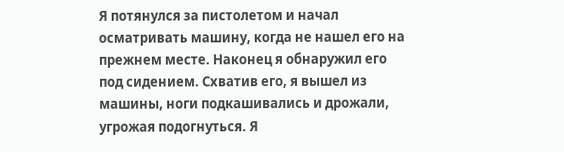Я потянулся за пистолетом и начал осматривать машину, когда не нашел его на прежнем месте. Наконец я обнаружил его под сидением. Схватив его, я вышел из машины, ноги подкашивались и дрожали, угрожая подогнуться. Я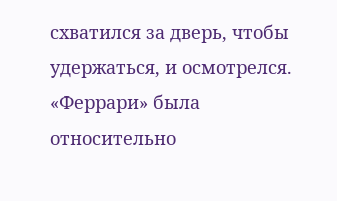схватился за дверь, чтобы удержаться, и осмотрелся. «Феррари» была относительно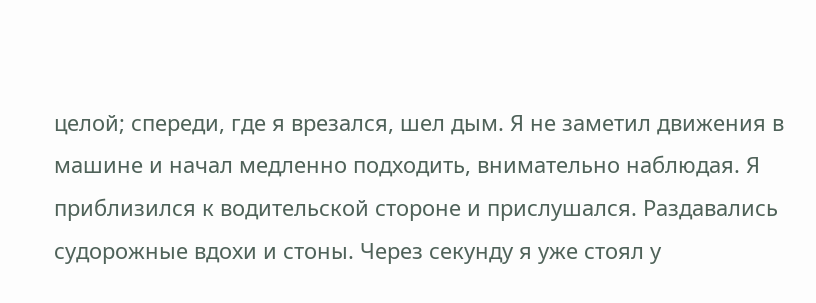целой; спереди, где я врезался, шел дым. Я не заметил движения в машине и начал медленно подходить, внимательно наблюдая. Я приблизился к водительской стороне и прислушался. Раздавались судорожные вдохи и стоны. Через секунду я уже стоял у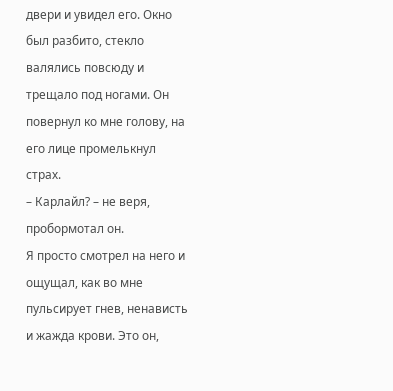двери и увидел его. Окно был разбито, стекло валялись повсюду и трещало под ногами. Он повернул ко мне голову, на его лице промелькнул страх.
– Карлайл? – не веря, пробормотал он.
Я просто смотрел на него и ощущал, как во мне пульсирует гнев, ненависть и жажда крови. Это он,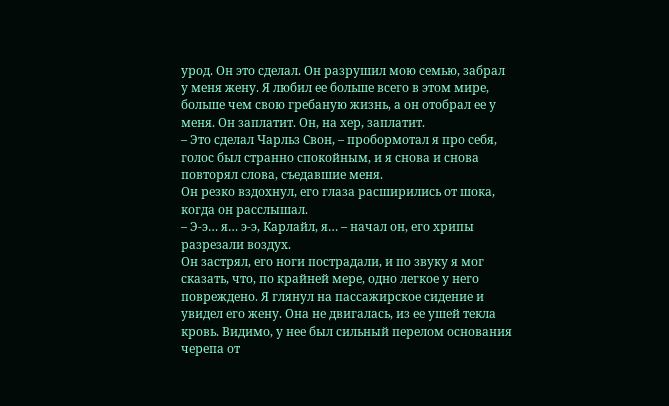урод. Он это сделал. Он разрушил мою семью, забрал у меня жену. Я любил ее больше всего в этом мире, больше чем свою гребаную жизнь, а он отобрал ее у меня. Он заплатит. Он, на хер, заплатит.
– Это сделал Чарльз Свон, – пробормотал я про себя, голос был странно спокойным, и я снова и снова повторял слова, съедавшие меня.
Он резко вздохнул, его глаза расширились от шока, когда он расслышал.
– Э-э… я… э-э, Карлайл, я… – начал он, его хрипы разрезали воздух.
Он застрял, его ноги пострадали, и по звуку я мог сказать, что, по крайней мере, одно легкое у него повреждено. Я глянул на пассажирское сидение и увидел его жену. Она не двигалась, из ее ушей текла кровь. Видимо, у нее был сильный перелом основания черепа от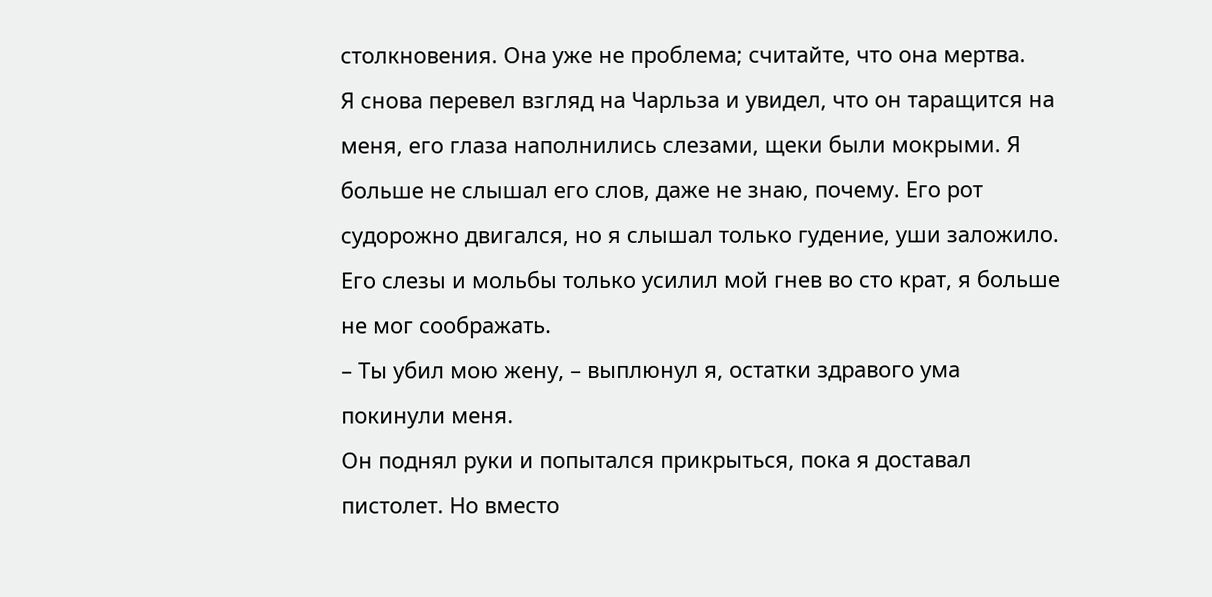столкновения. Она уже не проблема; считайте, что она мертва.
Я снова перевел взгляд на Чарльза и увидел, что он таращится на меня, его глаза наполнились слезами, щеки были мокрыми. Я больше не слышал его слов, даже не знаю, почему. Его рот судорожно двигался, но я слышал только гудение, уши заложило. Его слезы и мольбы только усилил мой гнев во сто крат, я больше не мог соображать.
– Ты убил мою жену, – выплюнул я, остатки здравого ума покинули меня.
Он поднял руки и попытался прикрыться, пока я доставал пистолет. Но вместо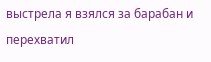выстрела я взялся за барабан и перехватил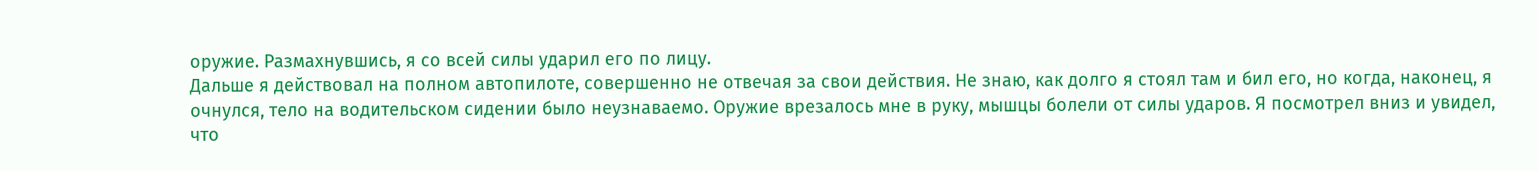оружие. Размахнувшись, я со всей силы ударил его по лицу.
Дальше я действовал на полном автопилоте, совершенно не отвечая за свои действия. Не знаю, как долго я стоял там и бил его, но когда, наконец, я очнулся, тело на водительском сидении было неузнаваемо. Оружие врезалось мне в руку, мышцы болели от силы ударов. Я посмотрел вниз и увидел, что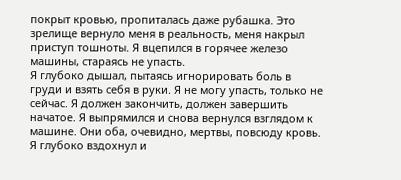покрыт кровью, пропиталась даже рубашка. Это зрелище вернуло меня в реальность, меня накрыл приступ тошноты. Я вцепился в горячее железо машины, стараясь не упасть.
Я глубоко дышал, пытаясь игнорировать боль в груди и взять себя в руки. Я не могу упасть, только не сейчас. Я должен закончить, должен завершить начатое. Я выпрямился и снова вернулся взглядом к машине. Они оба, очевидно, мертвы, повсюду кровь. Я глубоко вздохнул и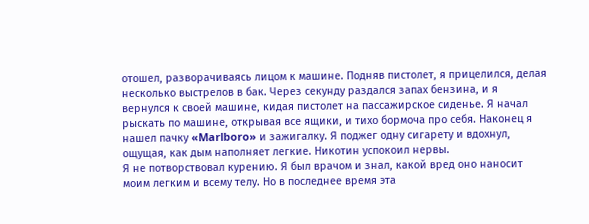отошел, разворачиваясь лицом к машине. Подняв пистолет, я прицелился, делая несколько выстрелов в бак. Через секунду раздался запах бензина, и я вернулся к своей машине, кидая пистолет на пассажирское сиденье. Я начал рыскать по машине, открывая все ящики, и тихо бормоча про себя. Наконец я нашел пачку «Marlboro» и зажигалку. Я поджег одну сигарету и вдохнул, ощущая, как дым наполняет легкие. Никотин успокоил нервы.
Я не потворствовал курению. Я был врачом и знал, какой вред оно наносит моим легким и всему телу. Но в последнее время эта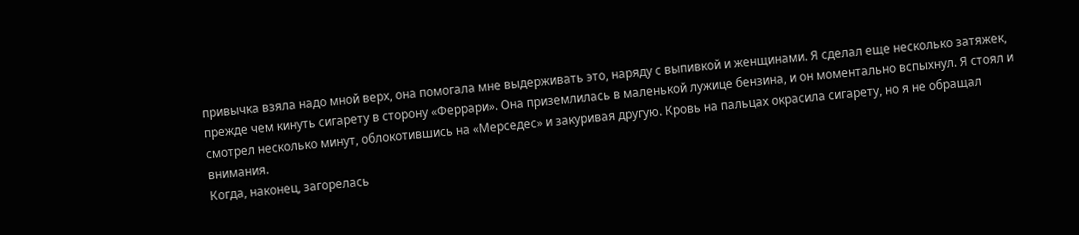привычка взяла надо мной верх, она помогала мне выдерживать это, наряду с выпивкой и женщинами. Я сделал еще несколько затяжек, прежде чем кинуть сигарету в сторону «Феррари». Она приземлилась в маленькой лужице бензина, и он моментально вспыхнул. Я стоял и смотрел несколько минут, облокотившись на «Мерседес» и закуривая другую. Кровь на пальцах окрасила сигарету, но я не обращал внимания.
Когда, наконец, загорелась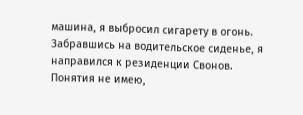машина, я выбросил сигарету в огонь. Забравшись на водительское сиденье, я направился к резиденции Свонов. Понятия не имею,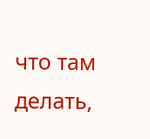что там делать,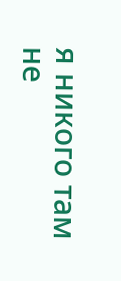я никого там не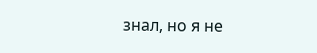знал, но я не